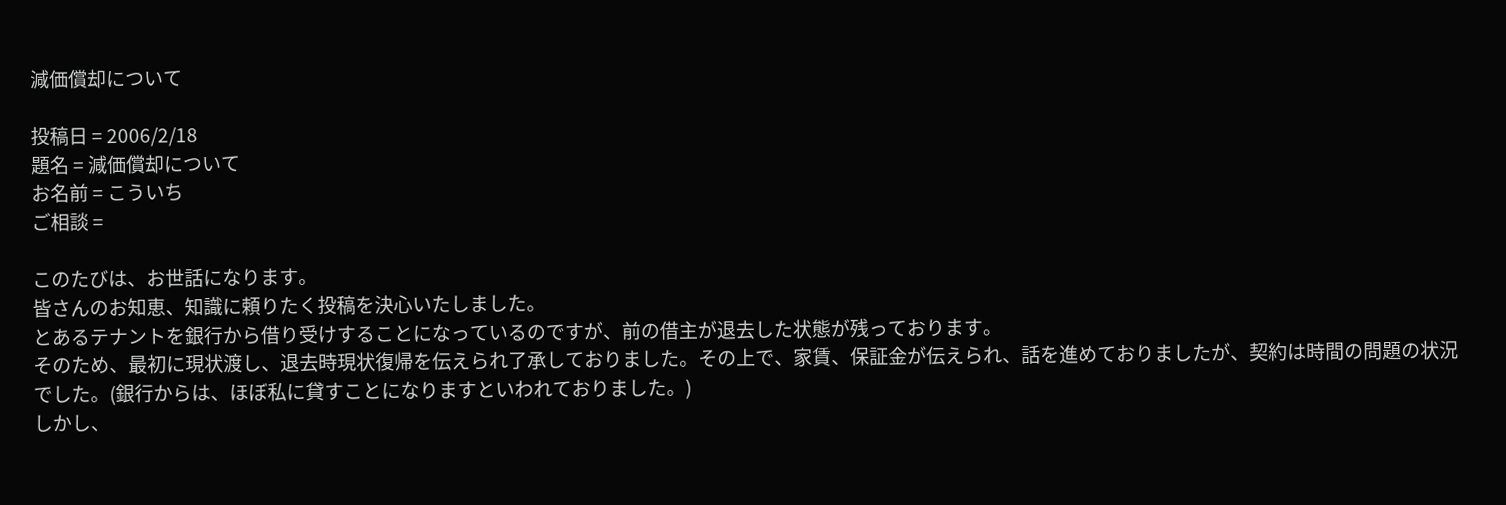減価償却について

投稿日 = 2006/2/18
題名 = 減価償却について
お名前 = こういち
ご相談 =

このたびは、お世話になります。
皆さんのお知恵、知識に頼りたく投稿を決心いたしました。
とあるテナントを銀行から借り受けすることになっているのですが、前の借主が退去した状態が残っております。
そのため、最初に現状渡し、退去時現状復帰を伝えられ了承しておりました。その上で、家賃、保証金が伝えられ、話を進めておりましたが、契約は時間の問題の状況でした。(銀行からは、ほぼ私に貸すことになりますといわれておりました。)
しかし、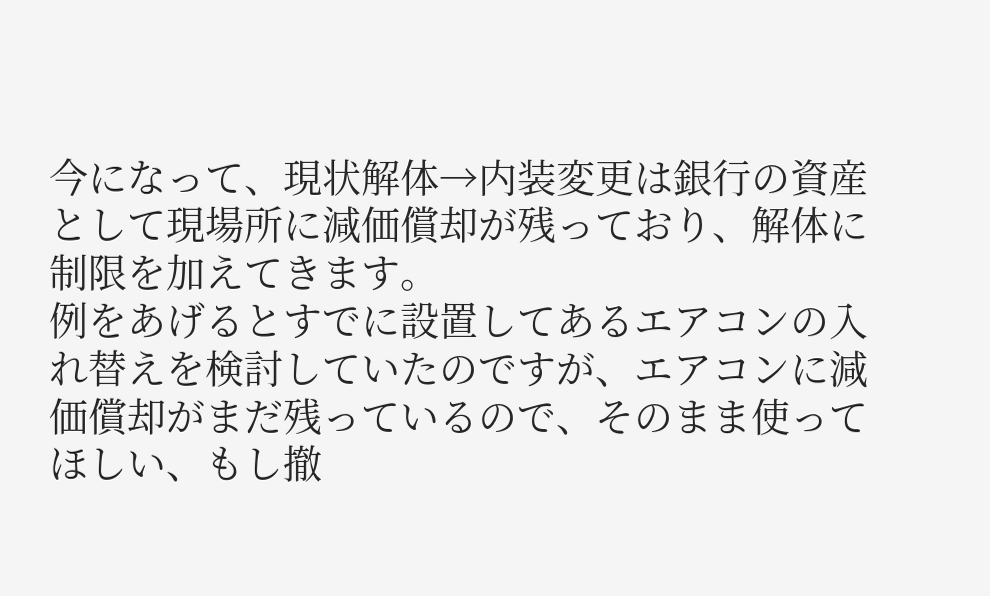今になって、現状解体→内装変更は銀行の資産として現場所に減価償却が残っており、解体に制限を加えてきます。
例をあげるとすでに設置してあるエアコンの入れ替えを検討していたのですが、エアコンに減価償却がまだ残っているので、そのまま使ってほしい、もし撤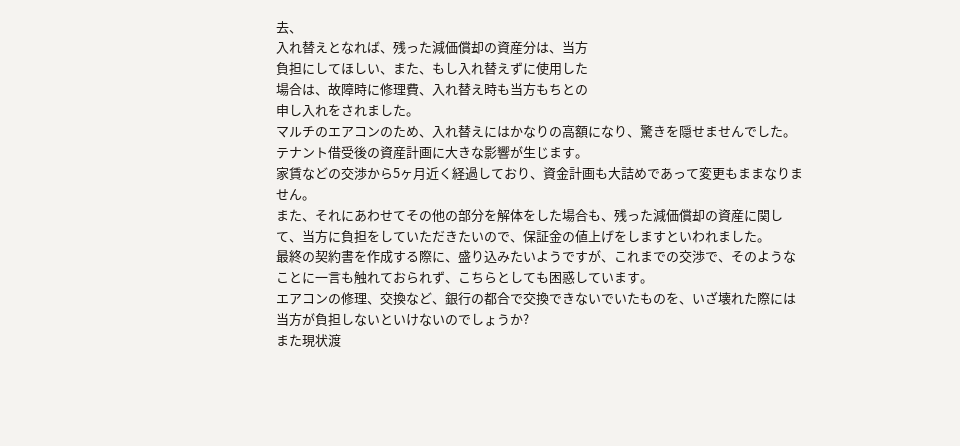去、
入れ替えとなれば、残った減価償却の資産分は、当方
負担にしてほしい、また、もし入れ替えずに使用した
場合は、故障時に修理費、入れ替え時も当方もちとの
申し入れをされました。
マルチのエアコンのため、入れ替えにはかなりの高額になり、驚きを隠せませんでした。
テナント借受後の資産計画に大きな影響が生じます。
家賃などの交渉から5ヶ月近く経過しており、資金計画も大詰めであって変更もままなりません。
また、それにあわせてその他の部分を解体をした場合も、残った減価償却の資産に関して、当方に負担をしていただきたいので、保証金の値上げをしますといわれました。
最終の契約書を作成する際に、盛り込みたいようですが、これまでの交渉で、そのようなことに一言も触れておられず、こちらとしても困惑しています。
エアコンの修理、交換など、銀行の都合で交換できないでいたものを、いざ壊れた際には当方が負担しないといけないのでしょうか?
また現状渡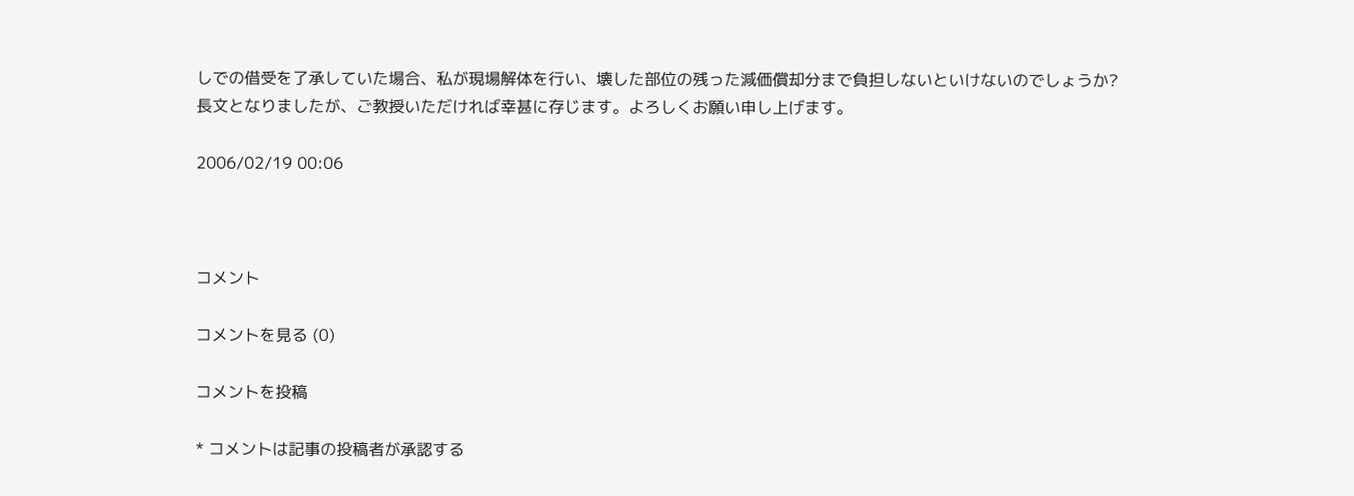しでの借受を了承していた場合、私が現場解体を行い、壊した部位の残った減価償却分まで負担しないといけないのでしょうか?
長文となりましたが、ご教授いただければ幸甚に存じます。よろしくお願い申し上げます。

2006/02/19 00:06



コメント

コメントを見る (0)

コメントを投稿

* コメントは記事の投稿者が承認する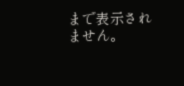まで表示されません。